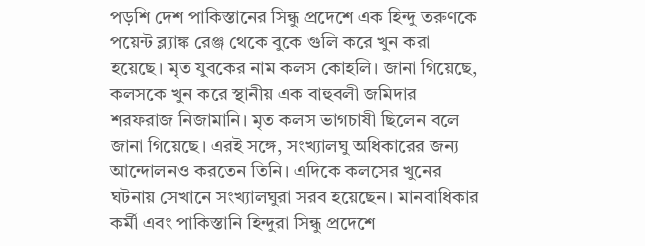পড়শি দেশ পাকিস্তানের সিন্ধু প্রদেশে এক হিন্দু তরুণকে পয়েন্ট ব্ল্যাঙ্ক রেঞ্জ থেকে বুকে গুলি করে খুন করা হয়েছে। মৃত যুবকের নাম কলস কোহলি। জানা গিয়েছে, কলসকে খুন করে স্থানীয় এক বাহুবলী জমিদার শরফরাজ নিজামানি। মৃত কলস ভাগচাষী ছিলেন বলে জানা গিয়েছে। এরই সঙ্গে, সংখ্যালঘু অধিকারের জন্য আন্দোলনও করতেন তিনি। এদিকে কলসের খুনের ঘটনায় সেখানে সংখ্যালঘুরা সরব হয়েছেন। মানবাধিকার কর্মী এবং পাকিস্তানি হিন্দুরা সিন্ধু প্রদেশে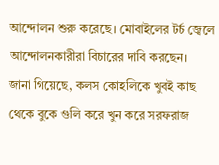আন্দোলন শুরু করেছে। মোবাইলের টর্চ জ্বেলে আন্দোলনকারীরা বিচারের দাবি করছেন।
জানা গিয়েছে, কলস কোহলিকে খুবই কাছ থেকে বুকে গুলি করে খুন করে সরফরাজ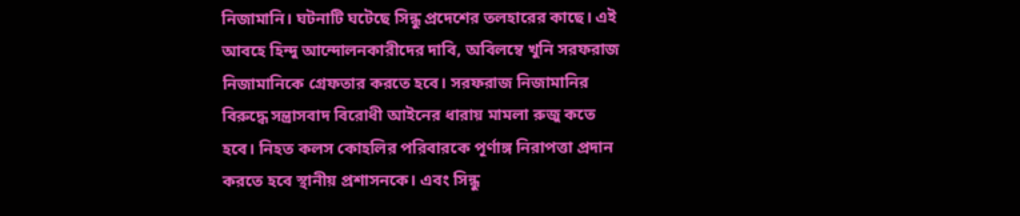নিজামানি। ঘটনাটি ঘটেছে সিন্ধু প্রদেশের তলহারের কাছে। এই আবহে হিন্দু আন্দোলনকারীদের দাবি, অবিলম্বে খুনি সরফরাজ নিজামানিকে গ্রেফতার করতে হবে। সরফরাজ নিজামানির বিরুদ্ধে সন্ত্রাসবাদ বিরোধী আইনের ধারায় মামলা রুজু কতে হবে। নিহত কলস কোহলির পরিবারকে পূর্ণাঙ্গ নিরাপত্তা প্রদান করতে হবে স্থানীয় প্রশাসনকে। এবং সিন্ধু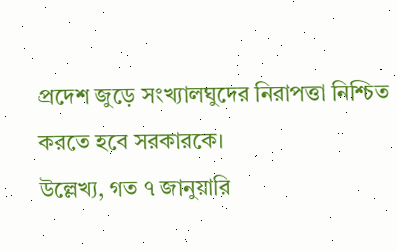প্রদেশ জুড়ে সংখ্যালঘুদের নিরাপত্তা নিশ্চিত করতে হবে সরকারকে।
উল্লেখ্য, গত ৭ জানুয়ারি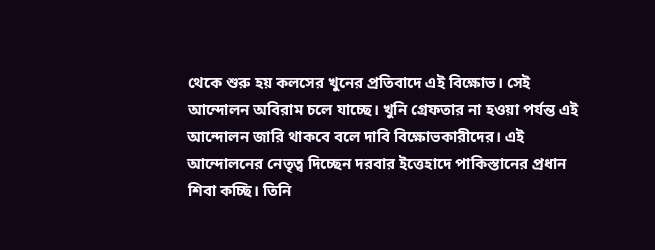থেকে শুরু হয় কলসের খুনের প্রতিবাদে এই বিক্ষোভ। সেই আন্দোলন অবিরাম চলে যাচ্ছে। খুনি গ্রেফতার না হওয়া পর্যন্ত এই আন্দোলন জারি থাকবে বলে দাবি বিক্ষোভকারীদের। এই আন্দোলনের নেতৃত্ব দিচ্ছেন দরবার ইত্তেহাদে পাকিস্তানের প্রধান শিবা কচ্ছি। তিনি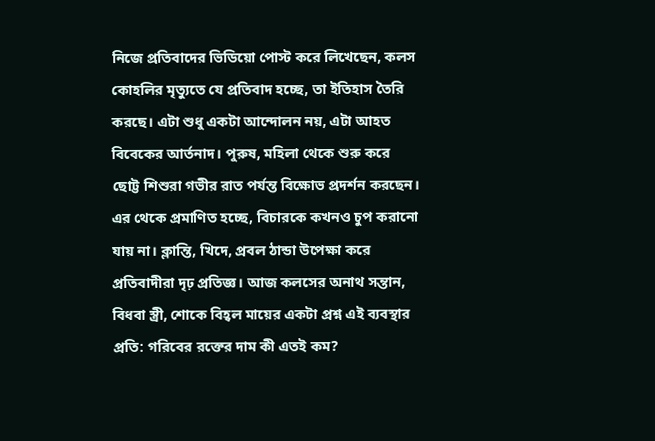নিজে প্রতিবাদের ভিডিয়ো পোস্ট করে লিখেছেন, কলস কোহলির মৃত্যুতে যে প্রতিবাদ হচ্ছে, তা ইতিহাস তৈরি করছে। এটা শুধু একটা আন্দোলন নয়, এটা আহত বিবেকের আর্তনাদ। পুরুষ, মহিলা থেকে শুরু করে ছোট্ট শিশুরা গভীর রাত পর্যন্ত বিক্ষোভ প্রদর্শন করছেন। এর থেকে প্রমাণিত হচ্ছে, বিচারকে কখনও চুপ করানো যায় না। ক্লান্তি, খিদে, প্রবল ঠান্ডা উপেক্ষা করে প্রতিবাদীরা দৃঢ় প্রতিজ্ঞ। আজ কলসের অনাথ সন্তান, বিধবা স্ত্রী, শোকে বিহ্বল মায়ের একটা প্রশ্ন এই ব্যবস্থার প্রতি: গরিবের রক্তের দাম কী এতই কম?